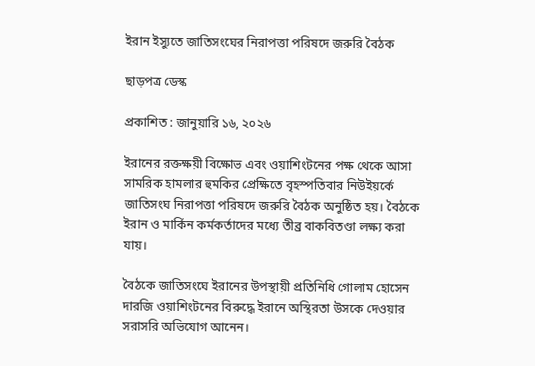ইরান ইস্যুতে জাতিসংঘের নিরাপত্তা পরিষদে জরুরি বৈঠক

ছাড়পত্র ডেস্ক

প্রকাশিত : জানুয়ারি ১৬, ২০২৬

ইরানের রক্তক্ষয়ী বিক্ষোভ এবং ওয়াশিংটনের পক্ষ থেকে আসা সামরিক হামলার হুমকির প্রেক্ষিতে বৃহস্পতিবার নিউইয়র্কে জাতিসংঘ নিরাপত্তা পরিষদে জরুরি বৈঠক অনুষ্ঠিত হয়। বৈঠকে ইরান ও মার্কিন কর্মকর্তাদের মধ্যে তীব্র বাকবিতণ্ডা লক্ষ্য করা যায়।

বৈঠকে জাতিসংঘে ইরানের উপস্থায়ী প্রতিনিধি গোলাম হোসেন দারজি ওয়াশিংটনের বিরুদ্ধে ইরানে অস্থিরতা উসকে দেওয়ার সরাসরি অভিযোগ আনেন।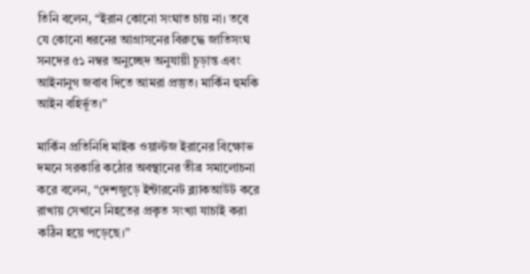তিনি বলেন, “ইরান কোনো সংঘাত চায় না। তবে যে কোনো ধরনের আগ্রাসনের বিরুদ্ধে জাতিসংঘ সনদের ৫১ নম্বর অনুচ্ছেদ অনুযায়ী চূড়ান্ত এবং আইনানুগ জবাব দিতে আমরা প্রস্তুত। মার্কিন হুমকি আইন বহির্ভূত।”

মার্কিন প্রতিনিধি মাইক ওয়াল্টজ ইরানের বিক্ষোভ দমনে সরকারি কঠোর অবস্থানের তীব্র সমালোচনা করে বলেন, “দেশজুড়ে ইন্টারনেট ব্ল্যাকআউট করে রাখায় সেখানে নিহতের প্রকৃত সংখ্যা যাচাই করা কঠিন হয়ে পড়েছে।”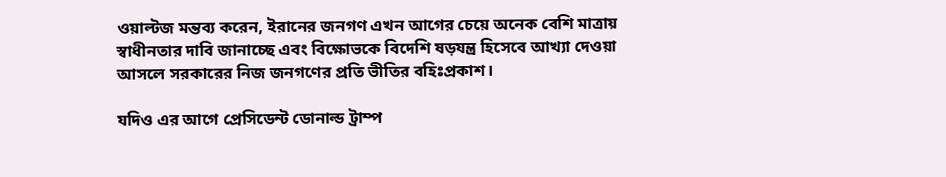ওয়াল্টজ মন্তব্য করেন, ইরানের জনগণ এখন আগের চেয়ে অনেক বেশি মাত্রায় স্বাধীনতার দাবি জানাচ্ছে এবং বিক্ষোভকে বিদেশি ষড়যন্ত্র হিসেবে আখ্যা দেওয়া আসলে সরকারের নিজ জনগণের প্রতি ভীতির বহিঃপ্রকাশ।

যদিও এর আগে প্রেসিডেন্ট ডোনাল্ড ট্রাম্প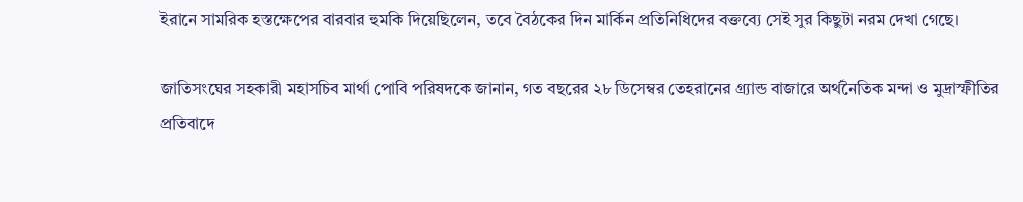ইরানে সামরিক হস্তক্ষেপের বারবার হুমকি দিয়েছিলেন, তবে বৈঠকের দিন মার্কিন প্রতিনিধিদের বক্তব্যে সেই সুর কিছুটা নরম দেখা গেছে।

জাতিসংঘের সহকারী মহাসচিব মার্থা পোবি পরিষদকে জানান, গত বছরের ২৮ ডিসেম্বর তেহরানের গ্র্যান্ড বাজারে অর্থনৈতিক মন্দা ও মুদ্রাস্ফীতির প্রতিবাদে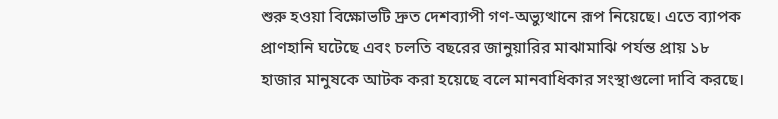শুরু হওয়া বিক্ষোভটি দ্রুত দেশব্যাপী গণ-অভ্যুত্থানে রূপ নিয়েছে। এতে ব্যাপক প্রাণহানি ঘটেছে এবং চলতি বছরের জানুয়ারির মাঝামাঝি পর্যন্ত প্রায় ১৮ হাজার মানুষকে আটক করা হয়েছে বলে মানবাধিকার সংস্থাগুলো দাবি করছে।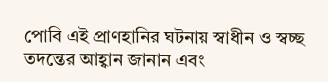পোবি এই প্রাণহানির ঘটনায় স্বাধীন ও স্বচ্ছ তদন্তের আহ্বান জানান এবং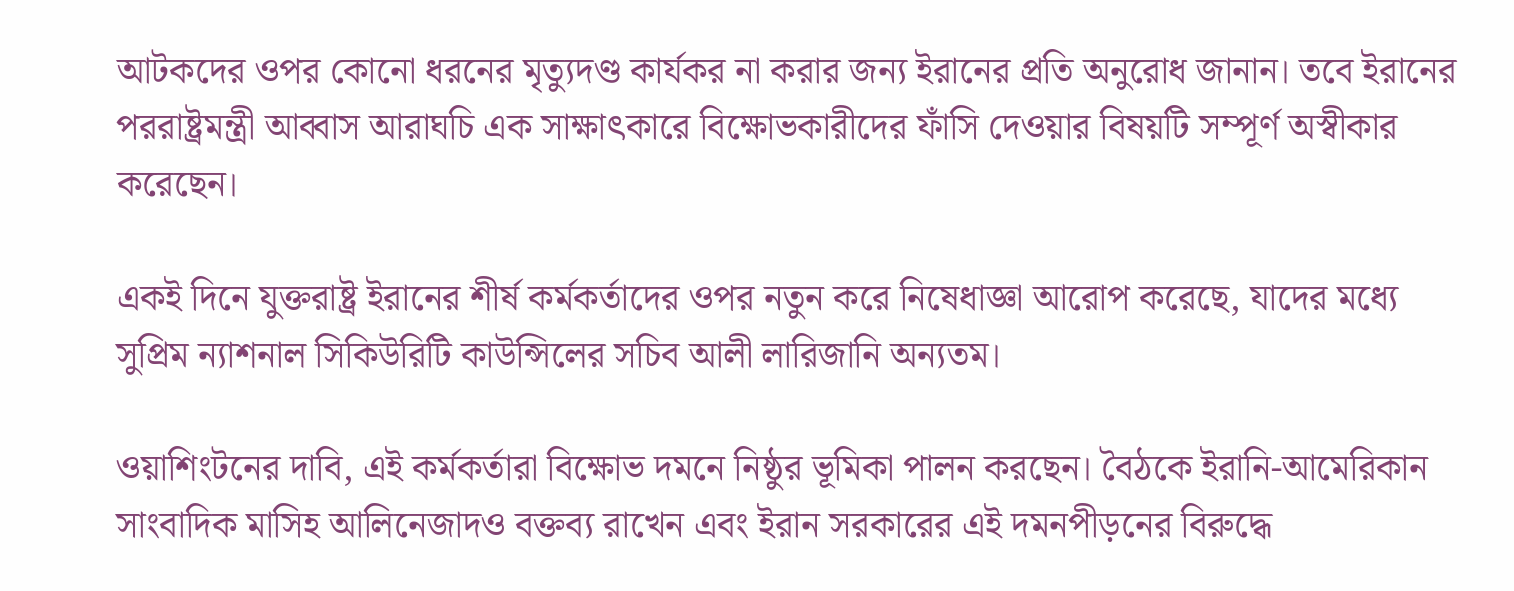আটকদের ওপর কোনো ধরনের মৃত্যুদণ্ড কার্যকর না করার জন্য ইরানের প্রতি অনুরোধ জানান। তবে ইরানের পররাষ্ট্রমন্ত্রী আব্বাস আরাঘচি এক সাক্ষাৎকারে বিক্ষোভকারীদের ফাঁসি দেওয়ার বিষয়টি সম্পূর্ণ অস্বীকার করেছেন।

একই দিনে যুক্তরাষ্ট্র ইরানের শীর্ষ কর্মকর্তাদের ওপর নতুন করে নিষেধাজ্ঞা আরোপ করেছে, যাদের মধ্যে সুপ্রিম ন্যাশনাল সিকিউরিটি কাউন্সিলের সচিব আলী লারিজানি অন্যতম।

ওয়াশিংটনের দাবি, এই কর্মকর্তারা বিক্ষোভ দমনে নিষ্ঠুর ভূমিকা পালন করছেন। বৈঠকে ইরানি-আমেরিকান সাংবাদিক মাসিহ আলিনেজাদও বক্তব্য রাখেন এবং ইরান সরকারের এই দমনপীড়নের বিরুদ্ধে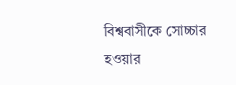বিশ্ববাসীকে সোচ্চার হওয়ার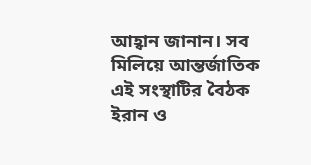আহ্বান জানান। সব মিলিয়ে আন্তর্জাতিক এই সংস্থাটির বৈঠক ইরান ও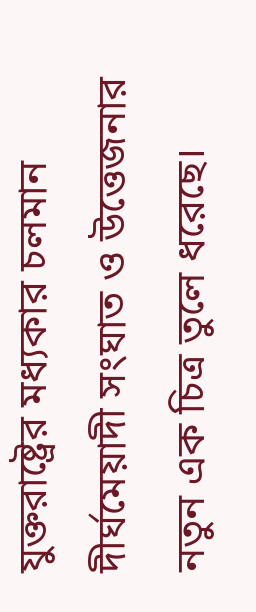যুক্তরাষ্ট্রের মধ্যকার চলমান দীর্ঘমেয়াদী সংঘাত ও উত্তেজনার নতুন এক চিত্র তুলে ধরেছে।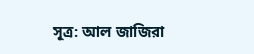সূত্র: আল জাজিরা